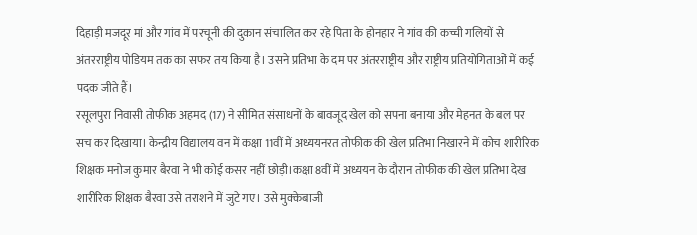दिहाड़ी मजदूर मां और गांव में परचूनी की दुकान संचालित कर रहे पिता के होनहार ने गांव की कच्ची गलियों से अंतरराष्ट्रीय पोडियम तक का सफर तय किया है। उसने प्रतिभा के दम पर अंतरराष्ट्रीय और राष्ट्रीय प्रतियोगिताओं में कई पदक जीते हैं।
रसूलपुरा निवासी तोफीक अहमद (17) ने सीमित संसाधनों के बावजूद खेल को सपना बनाया और मेहनत के बल पर सच कर दिखाया। केन्द्रीय विद्यालय वन में कक्षा 11वीं में अध्ययनरत तोफीक की खेल प्रतिभा निखारने में कोच शारीरिक शिक्षक मनोज कुमार बैरवा ने भी कोई कसर नहीं छोड़ी।कक्षा 8वीं में अध्ययन के दौरान तोफीक की खेल प्रतिभा देख शारीरिक शिक्षक बैरवा उसे तराशने में जुटे गए। उसे मुक्केबाजी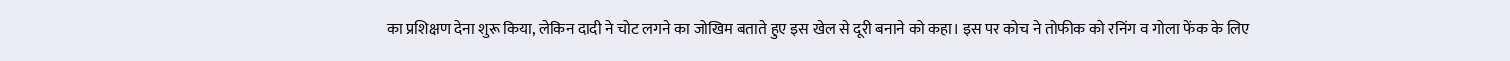का प्रशिक्षण देना शुरू किया, लेकिन दादी ने चोट लगने का जोखिम बताते हुए इस खेल से दूरी बनाने को कहा। इस पर कोच ने तोफीक को रनिंग व गोला फेंक के लिए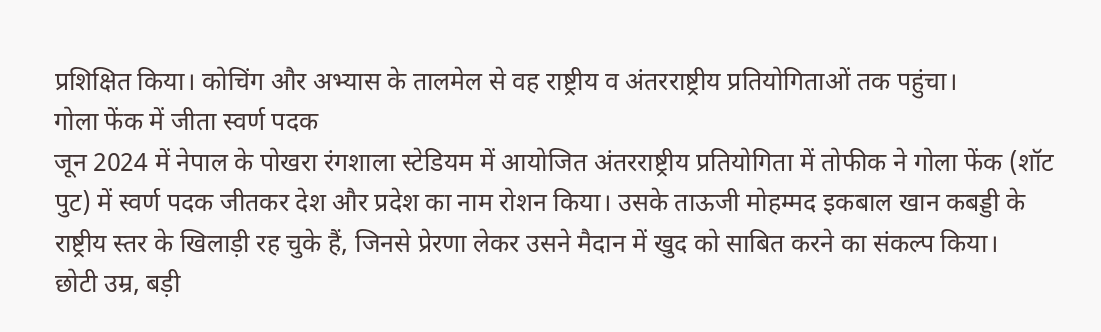प्रशिक्षित किया। कोचिंग और अभ्यास के तालमेल से वह राष्ट्रीय व अंतरराष्ट्रीय प्रतियोगिताओं तक पहुंचा।
गोला फेंक में जीता स्वर्ण पदक
जून 2024 में नेपाल के पोखरा रंगशाला स्टेडियम में आयोजित अंतरराष्ट्रीय प्रतियोगिता में तोफीक ने गोला फेंक (शॉट पुट) में स्वर्ण पदक जीतकर देश और प्रदेश का नाम रोशन किया। उसके ताऊजी मोहम्मद इकबाल खान कबड्डी के राष्ट्रीय स्तर के खिलाड़ी रह चुके हैं, जिनसे प्रेरणा लेकर उसने मैदान में खुद को साबित करने का संकल्प किया।
छोटी उम्र, बड़ी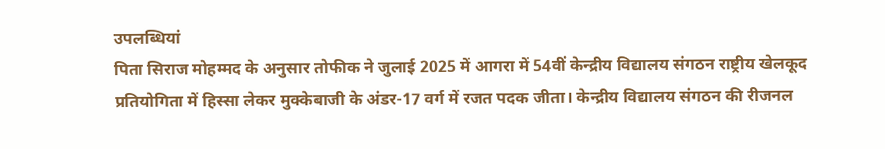उपलब्धियां
पिता सिराज मोहम्मद के अनुसार तोफीक ने जुलाई 2025 में आगरा में 54वीं केन्द्रीय विद्यालय संगठन राष्ट्रीय खेलकूद प्रतियोगिता में हिस्सा लेकर मुक्केबाजी के अंडर-17 वर्ग में रजत पदक जीता। केन्द्रीय विद्यालय संगठन की रीजनल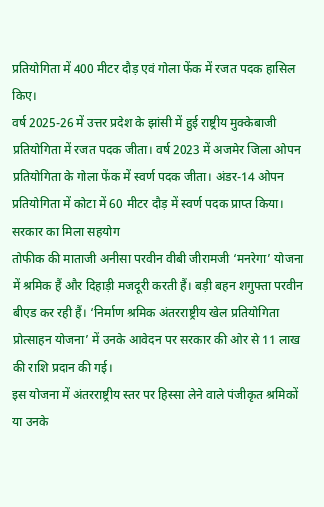प्रतियोगिता में 400 मीटर दौड़ एवं गोला फेंक में रजत पदक हासिल किए।
वर्ष 2025-26 में उत्तर प्रदेश के झांसी में हुई राष्ट्रीय मुक्केबाजी प्रतियोगिता में रजत पदक जीता। वर्ष 2023 में अजमेर जिला ओपन प्रतियोगिता के गोला फेंक में स्वर्ण पदक जीता। अंडर-14 ओपन प्रतियोगिता में कोटा में 60 मीटर दौड़ में स्वर्ण पदक प्राप्त किया।
सरकार का मिला सहयोग
तोफीक की माताजी अनीसा परवीन वीबी जीरामजी ‘मनरेगा’ योजना में श्रमिक हैं और दिहाड़ी मजदूरी करती हैं। बड़ी बहन शगुफ्ता परवीन बीएड कर रही हैं। ‘निर्माण श्रमिक अंतरराष्ट्रीय खेल प्रतियोगिता प्रोत्साहन योजना’ में उनके आवेदन पर सरकार की ओर से 11 लाख की राशि प्रदान की गई।
इस योजना में अंतरराष्ट्रीय स्तर पर हिस्सा लेने वाले पंजीकृत श्रमिकों या उनके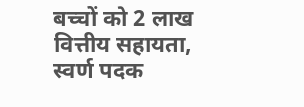बच्चों को 2 लाख वित्तीय सहायता, स्वर्ण पदक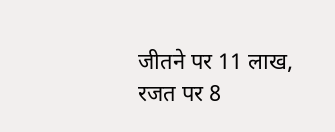जीतने पर 11 लाख, रजत पर 8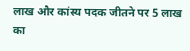लाख और कांस्य पदक जीतने पर 5 लाख का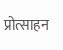प्रोत्साहन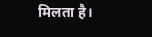मिलता है।